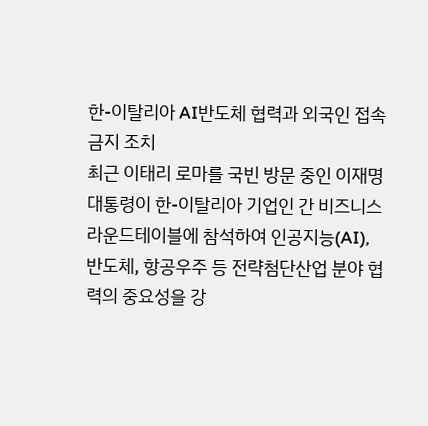한-이탈리아 AI반도체 협력과 외국인 접속 금지 조치
최근 이태리 로마를 국빈 방문 중인 이재명 대통령이 한-이탈리아 기업인 간 비즈니스 라운드테이블에 참석하여 인공지능(AI), 반도체, 항공우주 등 전략첨단산업 분야 협력의 중요성을 강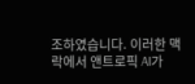조하였습니다. 이러한 맥락에서 앤트로픽 AI가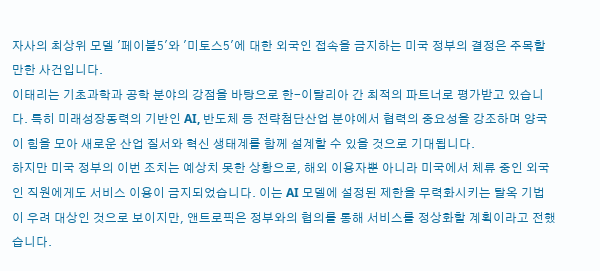자사의 최상위 모델 '페이블5'와 '미토스5'에 대한 외국인 접속을 금지하는 미국 정부의 결정은 주목할만한 사건입니다.
이태리는 기초과학과 공학 분야의 강점을 바탕으로 한-이탈리아 간 최적의 파트너로 평가받고 있습니다. 특히 미래성장동력의 기반인 AI, 반도체 등 전략첨단산업 분야에서 협력의 중요성을 강조하며 양국이 힘을 모아 새로운 산업 질서와 혁신 생태계를 함께 설계할 수 있을 것으로 기대됩니다.
하지만 미국 정부의 이번 조치는 예상치 못한 상황으로, 해외 이용자뿐 아니라 미국에서 체류 중인 외국인 직원에게도 서비스 이용이 금지되었습니다. 이는 AI 모델에 설정된 제한을 무력화시키는 탈옥 기법이 우려 대상인 것으로 보이지만, 앤트로픽은 정부와의 협의를 통해 서비스를 정상화할 계획이라고 전했습니다.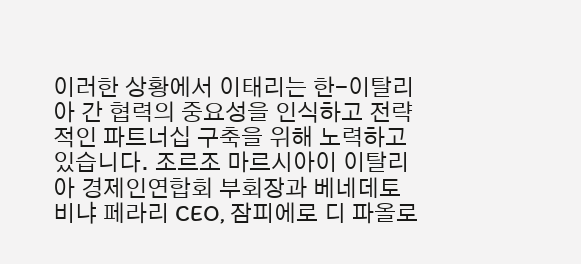이러한 상황에서 이태리는 한-이탈리아 간 협력의 중요성을 인식하고 전략적인 파트너십 구축을 위해 노력하고 있습니다. 조르조 마르시아이 이탈리아 경제인연합회 부회장과 베네데토 비냐 페라리 CEO, 잠피에로 디 파올로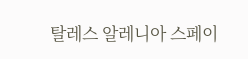탈레스 알레니아 스페이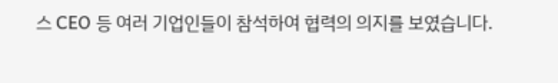스 CEO 등 여러 기업인들이 참석하여 협력의 의지를 보였습니다.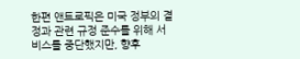한편 앤트로픽은 미국 정부의 결정과 관련 규정 준수를 위해 서비스를 중단했지만, 향후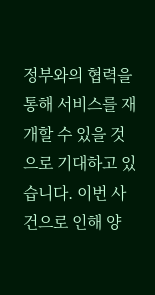정부와의 협력을 통해 서비스를 재개할 수 있을 것으로 기대하고 있습니다. 이번 사건으로 인해 양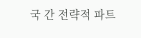국 간 전략적 파트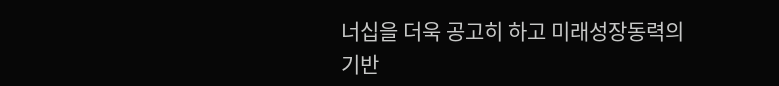너십을 더욱 공고히 하고 미래성장동력의 기반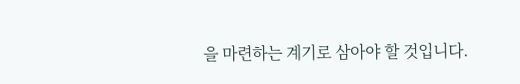을 마련하는 계기로 삼아야 할 것입니다.